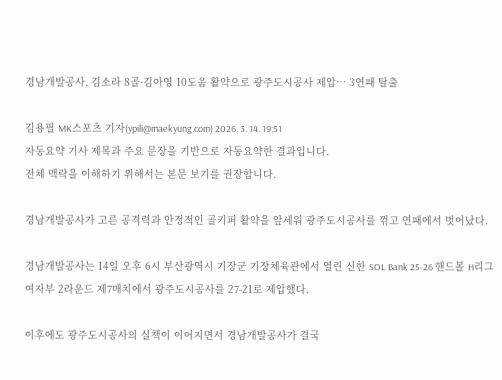경남개발공사, 김소라 8골·김아영 10도움 활약으로 광주도시공사 제압… 3연패 탈출

김용필 MK스포츠 기자(ypili@maekyung.com) 2026. 3. 14. 19:51
자동요약 기사 제목과 주요 문장을 기반으로 자동요약한 결과입니다.
전체 맥락을 이해하기 위해서는 본문 보기를 권장합니다.

경남개발공사가 고른 공격력과 안정적인 골키퍼 활약을 앞세워 광주도시공사를 꺾고 연패에서 벗어났다.

경남개발공사는 14일 오후 6시 부산광역시 기장군 기장체육관에서 열린 신한 SOL Bank 25-26 핸드볼 H리그 여자부 2라운드 제7매치에서 광주도시공사를 27-21로 제압했다.

이후에도 광주도시공사의 실책이 이어지면서 경남개발공사가 결국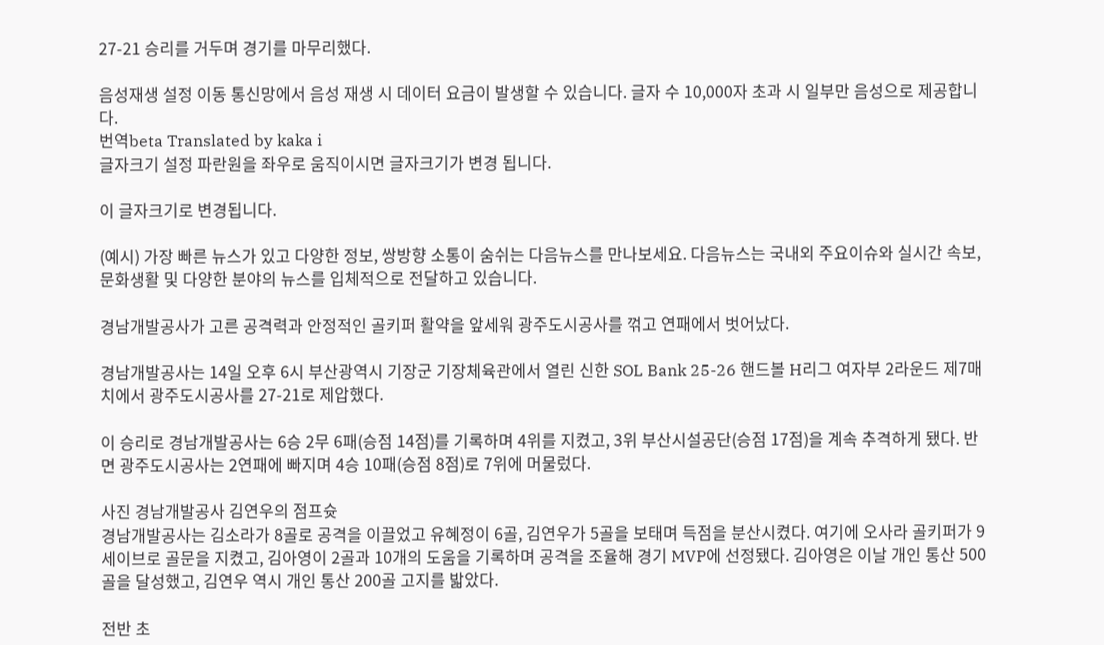27-21 승리를 거두며 경기를 마무리했다.

음성재생 설정 이동 통신망에서 음성 재생 시 데이터 요금이 발생할 수 있습니다. 글자 수 10,000자 초과 시 일부만 음성으로 제공합니다.
번역beta Translated by kaka i
글자크기 설정 파란원을 좌우로 움직이시면 글자크기가 변경 됩니다.

이 글자크기로 변경됩니다.

(예시) 가장 빠른 뉴스가 있고 다양한 정보, 쌍방향 소통이 숨쉬는 다음뉴스를 만나보세요. 다음뉴스는 국내외 주요이슈와 실시간 속보, 문화생활 및 다양한 분야의 뉴스를 입체적으로 전달하고 있습니다.

경남개발공사가 고른 공격력과 안정적인 골키퍼 활약을 앞세워 광주도시공사를 꺾고 연패에서 벗어났다.

경남개발공사는 14일 오후 6시 부산광역시 기장군 기장체육관에서 열린 신한 SOL Bank 25-26 핸드볼 H리그 여자부 2라운드 제7매치에서 광주도시공사를 27-21로 제압했다.

이 승리로 경남개발공사는 6승 2무 6패(승점 14점)를 기록하며 4위를 지켰고, 3위 부산시설공단(승점 17점)을 계속 추격하게 됐다. 반면 광주도시공사는 2연패에 빠지며 4승 10패(승점 8점)로 7위에 머물렀다.

사진 경남개발공사 김연우의 점프슛
경남개발공사는 김소라가 8골로 공격을 이끌었고 유혜정이 6골, 김연우가 5골을 보태며 득점을 분산시켰다. 여기에 오사라 골키퍼가 9세이브로 골문을 지켰고, 김아영이 2골과 10개의 도움을 기록하며 공격을 조율해 경기 MVP에 선정됐다. 김아영은 이날 개인 통산 500골을 달성했고, 김연우 역시 개인 통산 200골 고지를 밟았다.

전반 초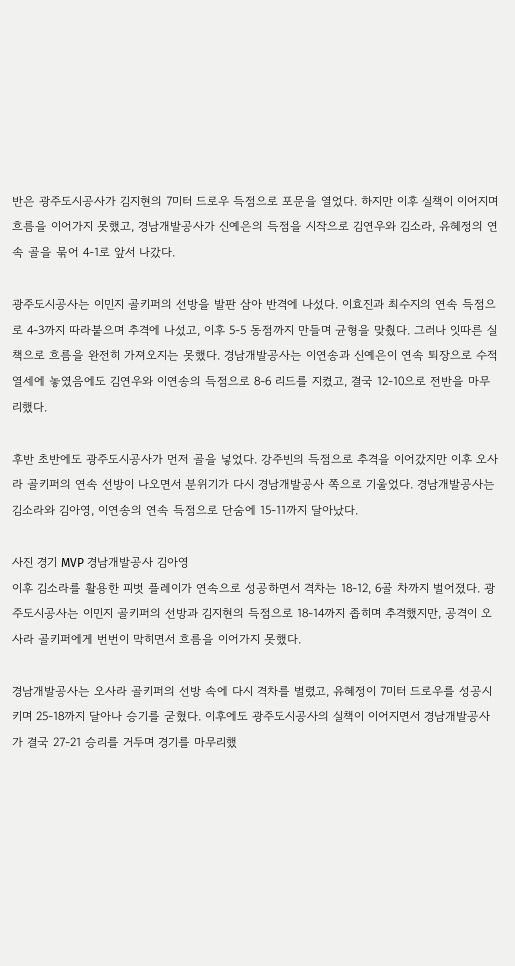반은 광주도시공사가 김지현의 7미터 드로우 득점으로 포문을 열었다. 하지만 이후 실책이 이어지며 흐름을 이어가지 못했고, 경남개발공사가 신예은의 득점을 시작으로 김연우와 김소라, 유혜정의 연속 골을 묶어 4-1로 앞서 나갔다.

광주도시공사는 이민지 골키퍼의 선방을 발판 삼아 반격에 나섰다. 이효진과 최수지의 연속 득점으로 4-3까지 따라붙으며 추격에 나섰고, 이후 5-5 동점까지 만들며 균형을 맞췄다. 그러나 잇따른 실책으로 흐름을 완전히 가져오지는 못했다. 경남개발공사는 이연송과 신예은이 연속 퇴장으로 수적 열세에 놓였음에도 김연우와 이연송의 득점으로 8-6 리드를 지켰고, 결국 12-10으로 전반을 마무리했다.

후반 초반에도 광주도시공사가 먼저 골을 넣었다. 강주빈의 득점으로 추격을 이어갔지만 이후 오사라 골키퍼의 연속 선방이 나오면서 분위기가 다시 경남개발공사 쪽으로 기울었다. 경남개발공사는 김소라와 김아영, 이연송의 연속 득점으로 단숨에 15-11까지 달아났다.

사진 경기 MVP 경남개발공사 김아영
이후 김소라를 활용한 피벗 플레이가 연속으로 성공하면서 격차는 18-12, 6골 차까지 벌어졌다. 광주도시공사는 이민지 골키퍼의 선방과 김지현의 득점으로 18-14까지 좁히며 추격했지만, 공격이 오사라 골키퍼에게 번번이 막히면서 흐름을 이어가지 못했다.

경남개발공사는 오사라 골키퍼의 선방 속에 다시 격차를 벌렸고, 유혜정이 7미터 드로우를 성공시키며 25-18까지 달아나 승기를 굳혔다. 이후에도 광주도시공사의 실책이 이어지면서 경남개발공사가 결국 27-21 승리를 거두며 경기를 마무리했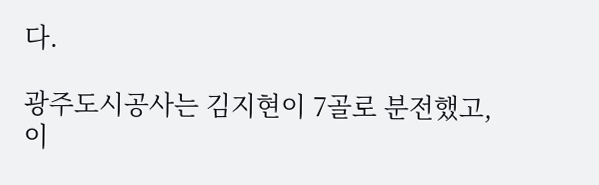다.

광주도시공사는 김지현이 7골로 분전했고, 이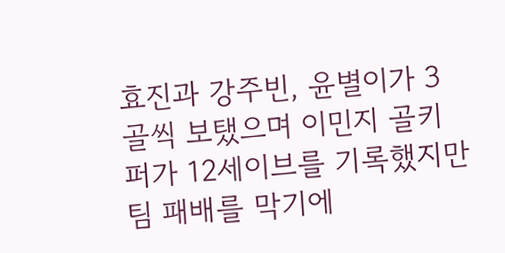효진과 강주빈, 윤별이가 3골씩 보탰으며 이민지 골키퍼가 12세이브를 기록했지만 팀 패배를 막기에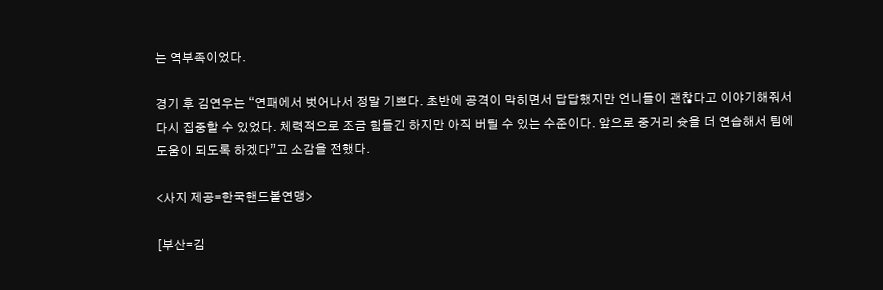는 역부족이었다.

경기 후 김연우는 “연패에서 벗어나서 정말 기쁘다. 초반에 공격이 막히면서 답답했지만 언니들이 괜찮다고 이야기해줘서 다시 집중할 수 있었다. 체력적으로 조금 힘들긴 하지만 아직 버틸 수 있는 수준이다. 앞으로 중거리 슛을 더 연습해서 팀에 도움이 되도록 하겠다”고 소감을 전했다.

<사지 제공=한국핸드볼연맹>

[부산=김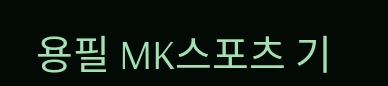용필 MK스포츠 기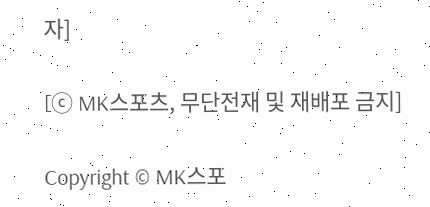자]

[ⓒ MK스포츠, 무단전재 및 재배포 금지]

Copyright © MK스포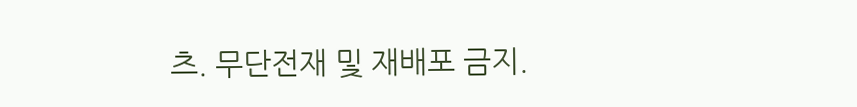츠. 무단전재 및 재배포 금지.